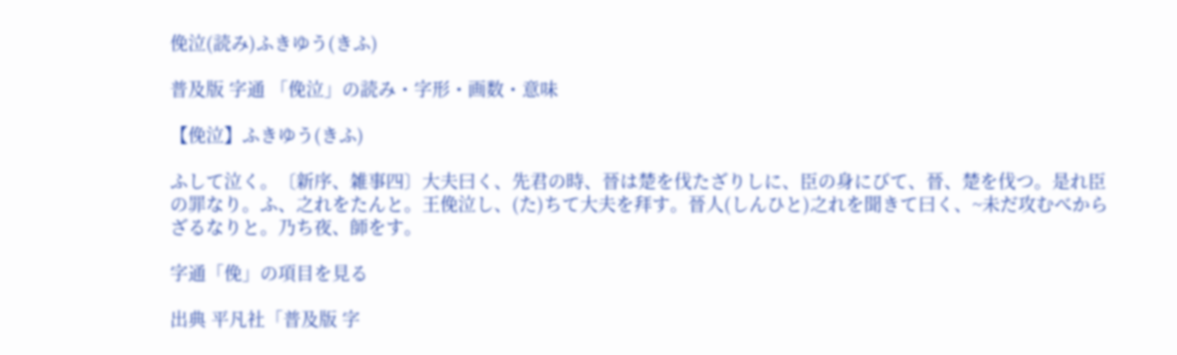俛泣(読み)ふきゆう(きふ)

普及版 字通 「俛泣」の読み・字形・画数・意味

【俛泣】ふきゆう(きふ)

ふして泣く。〔新序、雑事四〕大夫曰く、先君の時、晉は楚を伐たざりしに、臣の身にびて、晉、楚を伐つ。是れ臣の罪なり。ふ、之れをたんと。王俛泣し、(た)ちて大夫を拜す。晉人(しんひと)之れを聞きて曰く、~未だ攻むべからざるなりと。乃ち夜、師をす。

字通「俛」の項目を見る

出典 平凡社「普及版 字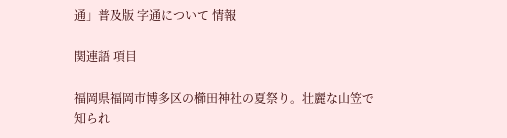通」普及版 字通について 情報

関連語 項目

福岡県福岡市博多区の櫛田神社の夏祭り。壮麗な山笠で知られ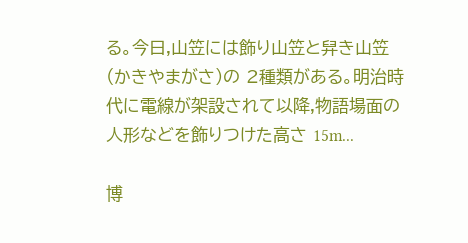る。今日,山笠には飾り山笠と舁き山笠(かきやまがさ)の 2種類がある。明治時代に電線が架設されて以降,物語場面の人形などを飾りつけた高さ 15m...

博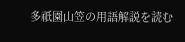多祇園山笠の用語解説を読む